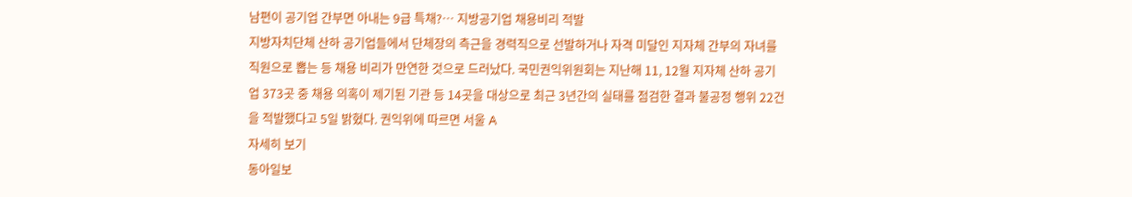남편이 공기업 간부면 아내는 9급 특채?… 지방공기업 채용비리 적발
지방자치단체 산하 공기업들에서 단체장의 측근을 경력직으로 선발하거나 자격 미달인 지자체 간부의 자녀를 직원으로 뽑는 등 채용 비리가 만연한 것으로 드러났다. 국민권익위원회는 지난해 11, 12월 지자체 산하 공기업 373곳 중 채용 의혹이 제기된 기관 등 14곳을 대상으로 최근 3년간의 실태를 점검한 결과 불공정 행위 22건을 적발했다고 5일 밝혔다. 권익위에 따르면 서울 A
자세히 보기
동아일보